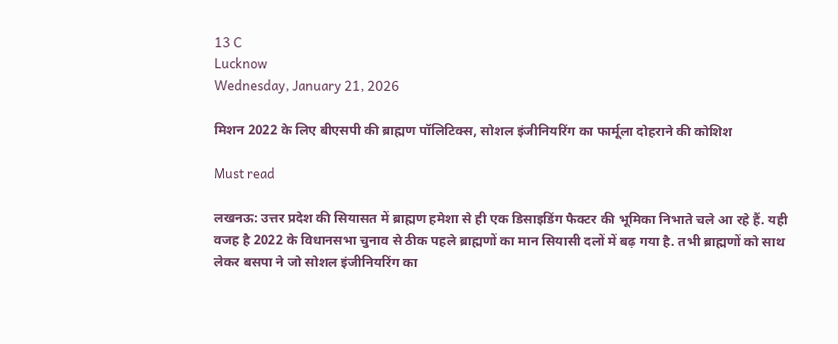13 C
Lucknow
Wednesday, January 21, 2026

मिशन 2022 के लिए बीएसपी की ब्राह्मण पॉलिटिक्स, सोशल इंजीनियरिंग का फार्मूला दोहराने की कोशिश

Must read

लखनऊ: उत्तर प्रदेश की सियासत में ब्राह्मण हमेशा से ही एक डिसाइडिंग फैक्टर की भूमिका निभाते चले आ रहे हैं. यही वजह है 2022 के विधानसभा चुनाव से ठीक पहले ब्राह्मणों का मान सियासी दलों में बढ़ गया है. तभी ब्राह्मणों को साथ लेकर बसपा ने जो सोशल इंजीनियरिंग का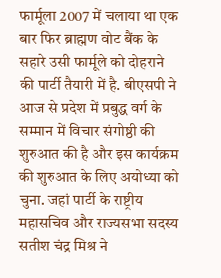फार्मूला 2007 में चलाया था एक बार फिर ब्राह्मण वोट बैंक के सहारे उसी फार्मूले को दोहराने की पार्टी तैयारी में है. बीएसपी ने आज से प्रदेश में प्रबुद्ध वर्ग के सम्मान में विचार संगोष्ठी की शुरुआत की है और इस कार्यक्रम की शुरुआत के लिए अयोध्या को चुना. जहां पार्टी के राष्ट्रीय महासचिव और राज्यसभा सदस्य सतीश चंद्र मिश्र ने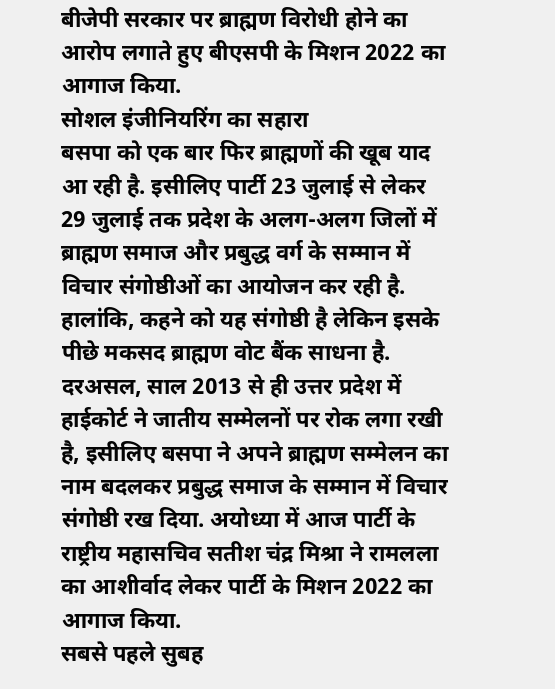बीजेपी सरकार पर ब्राह्मण विरोधी होने का आरोप लगाते हुए बीएसपी के मिशन 2022 का आगाज किया.
सोशल इंजीनियरिंग का सहारा
बसपा को एक बार फिर ब्राह्मणों की खूब याद आ रही है. इसीलिए पार्टी 23 जुलाई से लेकर 29 जुलाई तक प्रदेश के अलग-अलग जिलों में ब्राह्मण समाज और प्रबुद्ध वर्ग के सम्मान में विचार संगोष्ठीओं का आयोजन कर रही है. हालांकि, कहने को यह संगोष्ठी है लेकिन इसके पीछे मकसद ब्राह्मण वोट बैंक साधना है. दरअसल, साल 2013 से ही उत्तर प्रदेश में हाईकोर्ट ने जातीय सम्मेलनों पर रोक लगा रखी है, इसीलिए बसपा ने अपने ब्राह्मण सम्मेलन का नाम बदलकर प्रबुद्ध समाज के सम्मान में विचार संगोष्ठी रख दिया. अयोध्या में आज पार्टी के राष्ट्रीय महासचिव सतीश चंद्र मिश्रा ने रामलला का आशीर्वाद लेकर पार्टी के मिशन 2022 का आगाज किया.
सबसे पहले सुबह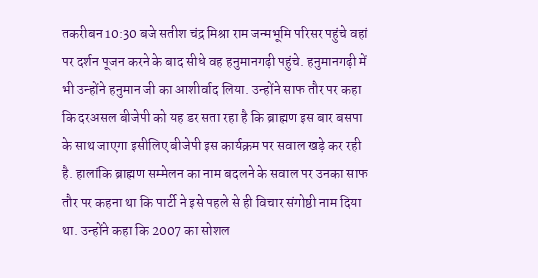तकरीबन 10:30 बजे सतीश चंद्र मिश्रा राम जन्मभूमि परिसर पहुंचे वहां पर दर्शन पूजन करने के बाद सीधे वह हनुमानगढ़ी पहुंचे. हनुमानगढ़ी में भी उन्होंने हनुमान जी का आशीर्वाद लिया. उन्होंने साफ तौर पर कहा कि दरअसल बीजेपी को यह डर सता रहा है कि ब्राह्मण इस बार बसपा के साथ जाएगा इसीलिए बीजेपी इस कार्यक्रम पर सवाल खड़े कर रही है. हालांकि ब्राह्मण सम्मेलन का नाम बदलने के सवाल पर उनका साफ तौर पर कहना था कि पार्टी ने इसे पहले से ही विचार संगोष्ठी नाम दिया था. उन्होंने कहा कि 2007 का सोशल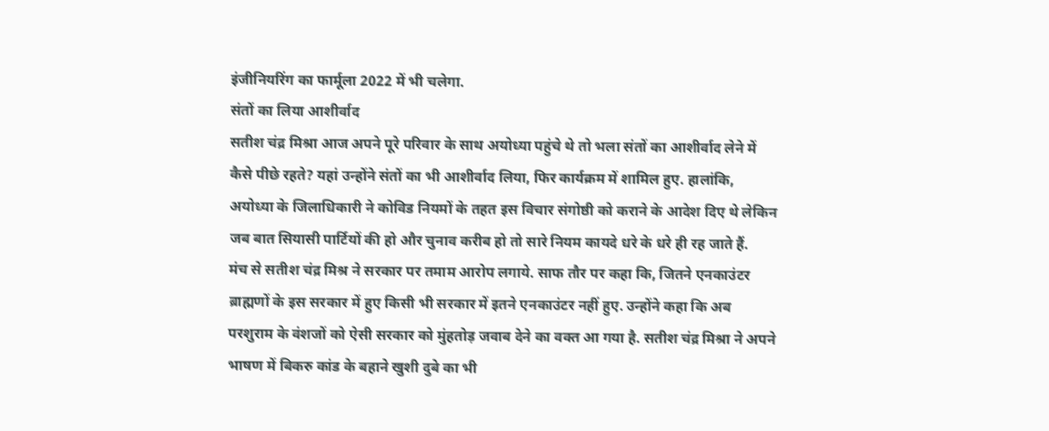इंजीनियरिंग का फार्मूला 2022 में भी चलेगा.
संतों का लिया आशीर्वाद
सतीश चंद्र मिश्रा आज अपने पूरे परिवार के साथ अयोध्या पहुंचे थे तो भला संतों का आशीर्वाद लेने में कैसे पीछे रहते? यहां उन्होंने संतों का भी आशीर्वाद लिया, फिर कार्यक्रम में शामिल हुए. हालांकि, अयोध्या के जिलाधिकारी ने कोविड नियमों के तहत इस विचार संगोष्ठी को कराने के आदेश दिए थे लेकिन जब बात सियासी पार्टियों की हो और चुनाव करीब हो तो सारे नियम कायदे धरे के धरे ही रह जाते हैं.
मंच से सतीश चंद्र मिश्र ने सरकार पर तमाम आरोप लगाये. साफ तौर पर कहा कि, जितने एनकाउंटर ब्राह्मणों के इस सरकार में हुए किसी भी सरकार में इतने एनकाउंटर नहीं हुए. उन्होंने कहा कि अब परशुराम के वंशजों को ऐसी सरकार को मुंहतोड़ जवाब देने का वक्त आ गया है. सतीश चंद्र मिश्रा ने अपने भाषण में बिकरु कांड के बहाने खुशी दुबे का भी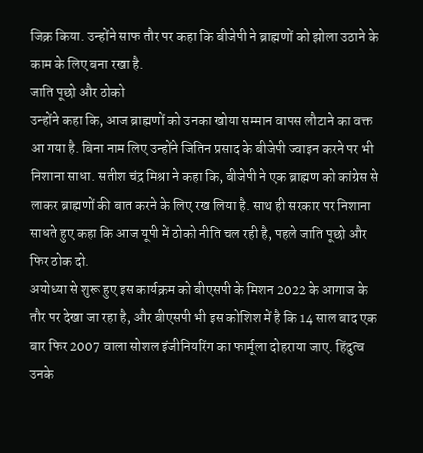जिक्र किया. उन्होंने साफ तौर पर कहा कि बीजेपी ने ब्राह्मणों को झोला उठाने के काम के लिए बना रखा है.
जाति पूछो और ठोको
उन्होंने कहा कि, आज ब्राह्मणों को उनका खोया सम्मान वापस लौटाने का वक्त आ गया है. बिना नाम लिए उन्होंने जितिन प्रसाद के बीजेपी ज्वाइन करने पर भी निशाना साधा. सतीश चंद्र मिश्रा ने कहा कि, बीजेपी ने एक ब्राह्मण को कांग्रेस से लाकर ब्राह्मणों की बात करने के लिए रख लिया है. साथ ही सरकार पर निशाना साधते हुए कहा कि आज यूपी में ठोको नीति चल रही है, पहले जाति पूछो और फिर ठोक दो.
अयोध्या से शुरू हुए इस कार्यक्रम को बीएसपी के मिशन 2022 के आगाज के तौर पर देखा जा रहा है, और बीएसपी भी इस कोशिश में है कि 14 साल बाद एक बार फिर 2007 वाला सोशल इंजीनियरिंग का फार्मूला दोहराया जाए. हिंदुत्व उनके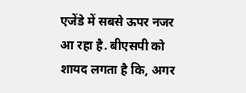एजेंडे में सबसे ऊपर नजर आ रहा है. बीएसपी को शायद लगता है कि, अगर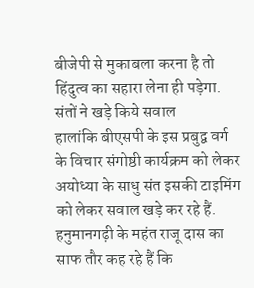बीजेपी से मुकाबला करना है तो हिंदुत्व का सहारा लेना ही पड़ेगा.
संतों ने खड़े किये सवाल
हालांकि बीएसपी के इस प्रबुद्व वर्ग के विचार संगोष्ठी कार्यक्रम को लेकर अयोध्या के साधु संत इसकी टाइमिंग को लेकर सवाल खड़े कर रहे हैं. हनुमानगढ़ी के महंत राजू दास का साफ तौर कह रहे हैं कि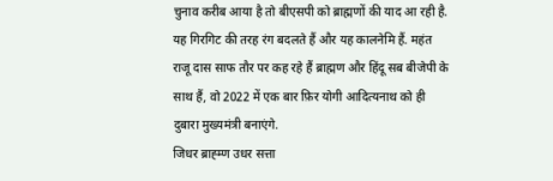चुनाव करीब आया है तो बीएसपी को ब्राह्मणों की याद आ रही है. यह गिरगिट की तरह रंग बदलते हैं और यह कालनेमि हैं. महंत राजू दास साफ तौर पर कह रहे हैं ब्राह्मण और हिंदू सब बीजेपी के साथ हैं, वो 2022 में एक बार फ़िर योगी आदित्यनाथ को ही दुबारा मुख्यमंत्री बनाएंगे.
जिधर ब्राह्म्ण उधर सत्ता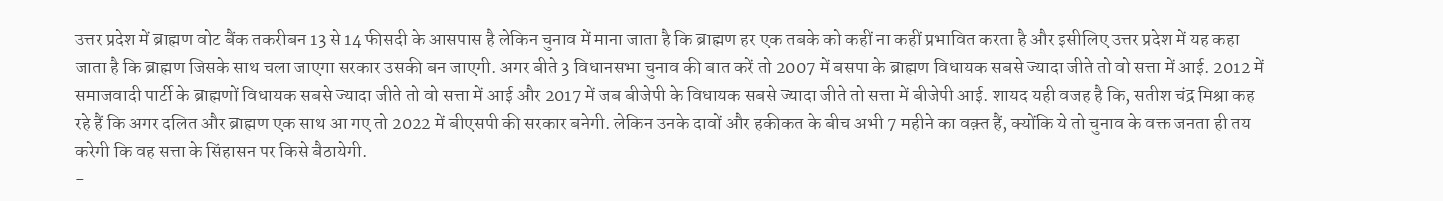उत्तर प्रदेश में ब्राह्मण वोट बैंक तकरीबन 13 से 14 फीसदी के आसपास है लेकिन चुनाव में माना जाता है कि ब्राह्मण हर एक तबके को कहीं ना कहीं प्रभावित करता है और इसीलिए उत्तर प्रदेश में यह कहा जाता है कि ब्राह्मण जिसके साथ चला जाएगा सरकार उसकी बन जाएगी. अगर बीते 3 विधानसभा चुनाव की बात करें तो 2007 में बसपा के ब्राह्मण विधायक सबसे ज्यादा जीते तो वो सत्ता में आई. 2012 में समाजवादी पार्टी के ब्राह्मणों विधायक सबसे ज्यादा जीते तो वो सत्ता में आई और 2017 में जब बीजेपी के विधायक सबसे ज्यादा जीते तो सत्ता में बीजेपी आई. शायद यही वजह है कि, सतीश चंद्र मिश्रा कह रहे हैं कि अगर दलित और ब्राह्मण एक साथ आ गए तो 2022 में बीएसपी की सरकार बनेगी. लेकिन उनके दावों और हकीकत के बीच अभी 7 महीने का वक़्त हैं, क्योंकि ये तो चुनाव के वक्त जनता ही तय करेगी कि वह सत्ता के सिंहासन पर किसे बैठायेगी.
-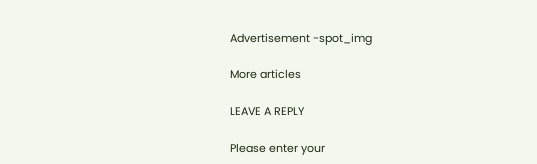Advertisement -spot_img

More articles

LEAVE A REPLY

Please enter your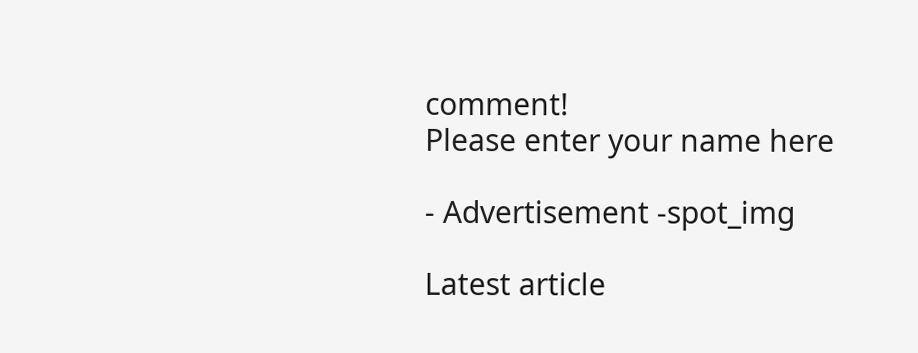comment!
Please enter your name here

- Advertisement -spot_img

Latest article